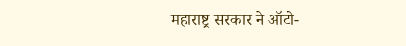महाराष्ट्र सरकार ने ऑटो-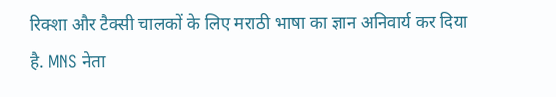रिक्शा और टैक्सी चालकों के लिए मराठी भाषा का ज्ञान अनिवार्य कर दिया है. MNS नेता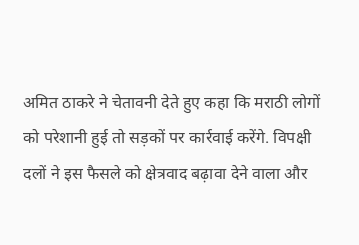अमित ठाकरे ने चेतावनी देते हुए कहा कि मराठी लोगों को परेशानी हुई तो सड़कों पर कार्रवाई करेंगे. विपक्षी दलों ने इस फैसले को क्षेत्रवाद बढ़ावा देने वाला और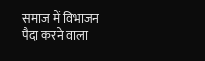समाज में विभाजन पैदा करने वाला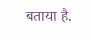बताया है.